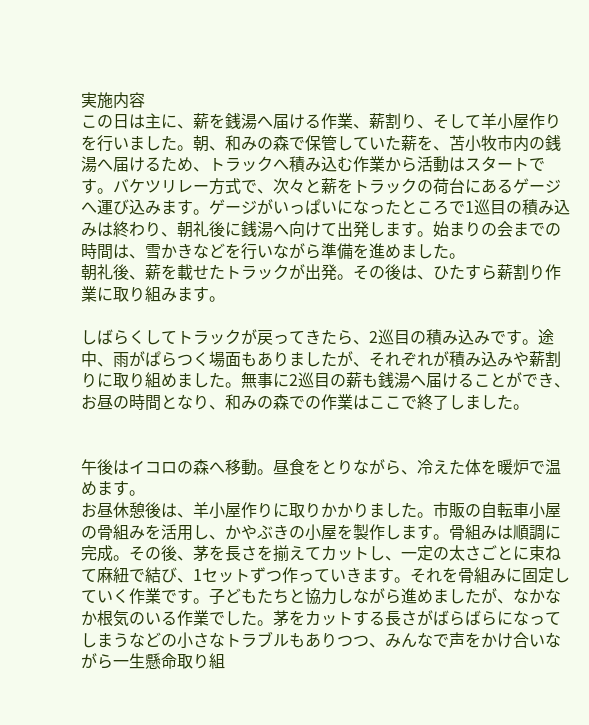実施内容
この日は主に、薪を銭湯へ届ける作業、薪割り、そして羊小屋作りを行いました。朝、和みの森で保管していた薪を、苫小牧市内の銭湯へ届けるため、トラックへ積み込む作業から活動はスタートです。バケツリレー方式で、次々と薪をトラックの荷台にあるゲージへ運び込みます。ゲージがいっぱいになったところで1巡目の積み込みは終わり、朝礼後に銭湯へ向けて出発します。始まりの会までの時間は、雪かきなどを行いながら準備を進めました。
朝礼後、薪を載せたトラックが出発。その後は、ひたすら薪割り作業に取り組みます。

しばらくしてトラックが戻ってきたら、2巡目の積み込みです。途中、雨がぱらつく場面もありましたが、それぞれが積み込みや薪割りに取り組めました。無事に2巡目の薪も銭湯へ届けることができ、お昼の時間となり、和みの森での作業はここで終了しました。


午後はイコロの森へ移動。昼食をとりながら、冷えた体を暖炉で温めます。
お昼休憩後は、羊小屋作りに取りかかりました。市販の自転車小屋の骨組みを活用し、かやぶきの小屋を製作します。骨組みは順調に完成。その後、茅を長さを揃えてカットし、一定の太さごとに束ねて麻紐で結び、1セットずつ作っていきます。それを骨組みに固定していく作業です。子どもたちと協力しながら進めましたが、なかなか根気のいる作業でした。茅をカットする長さがばらばらになってしまうなどの小さなトラブルもありつつ、みんなで声をかけ合いながら一生懸命取り組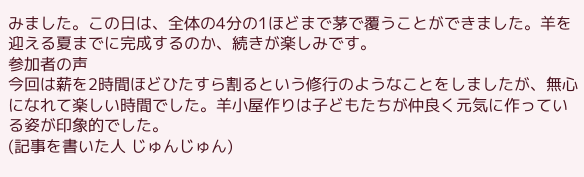みました。この日は、全体の4分の1ほどまで茅で覆うことができました。羊を迎える夏までに完成するのか、続きが楽しみです。
参加者の声
今回は薪を2時間ほどひたすら割るという修行のようなことをしましたが、無心になれて楽しい時間でした。羊小屋作りは子どもたちが仲良く元気に作っている姿が印象的でした。
(記事を書いた人 じゅんじゅん)